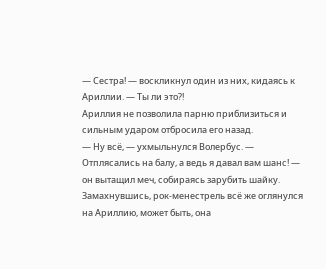— Сестра! — воскликнул один из них, кидаясь к Ариллии. — Ты ли это?!
Ариллия не позволила парню приблизиться и сильным ударом отбросила его назад.
— Ну всё, — ухмыльнулся Волербус. — Отплясались на балу, а ведь я давал вам шанс! — он вытащил меч, собираясь зарубить шайку.
Замахнувшись, рок-менестрель всё же оглянулся на Ариллию, может быть, она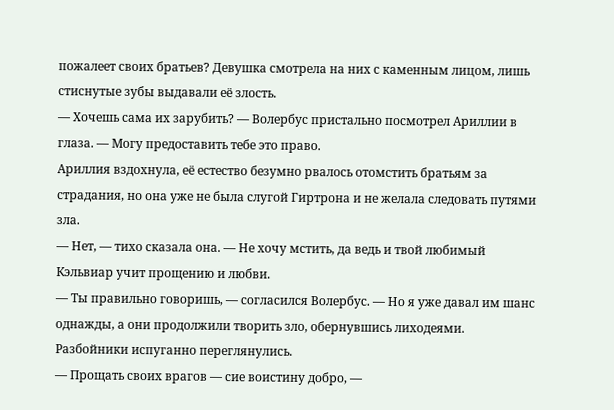пожалеет своих братьев? Девушка смотрела на них с каменным лицом, лишь стиснутые зубы выдавали её злость.
— Хочешь сама их зарубить? — Волербус пристально посмотрел Ариллии в глаза. — Могу предоставить тебе это право.
Ариллия вздохнула, её естество безумно рвалось отомстить братьям за страдания, но она уже не была слугой Гиртрона и не желала следовать путями зла.
— Нет, — тихо сказала она. — Не хочу мстить, да ведь и твой любимый Кэльвиар учит прощению и любви.
— Ты правильно говоришь, — согласился Волербус. — Но я уже давал им шанс однажды, а они продолжили творить зло, обернувшись лиходеями.
Разбойники испуганно переглянулись.
— Прощать своих врагов — сие воистину добро, —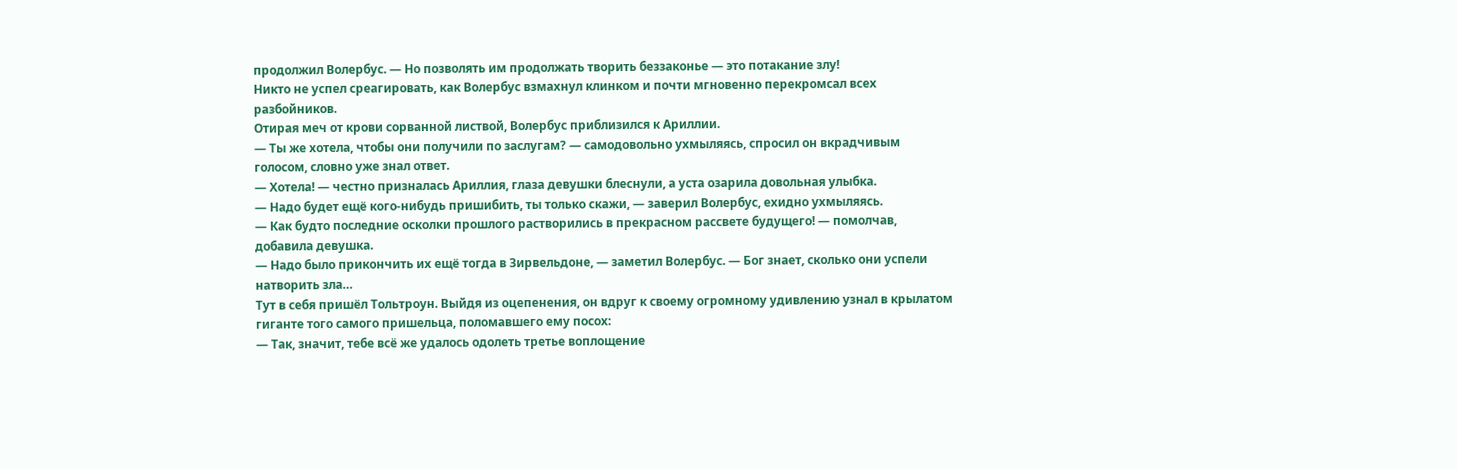продолжил Волербус. — Но позволять им продолжать творить беззаконье — это потакание злу!
Никто не успел среагировать, как Волербус взмахнул клинком и почти мгновенно перекромсал всех разбойников.
Отирая меч от крови сорванной листвой, Волербус приблизился к Ариллии.
— Ты же хотела, чтобы они получили по заслугам? — самодовольно ухмыляясь, спросил он вкрадчивым голосом, словно уже знал ответ.
— Хотела! — честно призналась Ариллия, глаза девушки блеснули, а уста озарила довольная улыбка.
— Надо будет ещё кого-нибудь пришибить, ты только скажи, — заверил Волербус, ехидно ухмыляясь.
— Как будто последние осколки прошлого растворились в прекрасном рассвете будущего! — помолчав, добавила девушка.
— Надо было прикончить их ещё тогда в Зирвельдоне, — заметил Волербус. — Бог знает, сколько они успели натворить зла…
Тут в себя пришёл Тольтроун. Выйдя из оцепенения, он вдруг к своему огромному удивлению узнал в крылатом гиганте того самого пришельца, поломавшего ему посох:
— Так, значит, тебе всё же удалось одолеть третье воплощение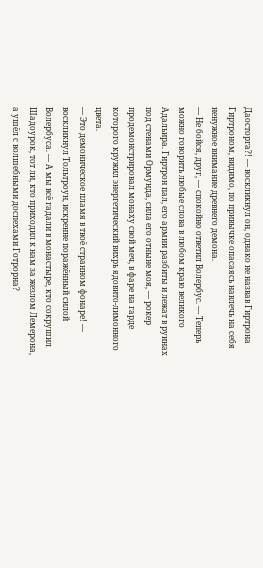Даосторга?! — воскликнул он, однако не назвав Гиртрона Гиртроном, видимо, по привычке опасаясь навлечь на себя ненужное внимание древнего демона.
— Не бойся, друг, — спокойно ответил Волербус. — Теперь можно говорить любые слова в любом краю великого Адальира. Гиртрон пал, его армии разбиты и лежат в руинах под стенами Ормунда, сила его отныне моя, — рокер продемонстрировал монаху свой меч, в фаре на гарде которого кружил энергетический вихрь ядовито-лимонного цвета.
— Это демоническое пламя в твоё странном фонаре! — воскликнул Тольтроун, искренне поражённый силой Волербуса. — А мы всё гадали в монастыре, кто сокрушил Шадоурок, тот ли, кто приходил к нам за жезлом Лемерона, а ушёл с волшебными доспехами Готрорна?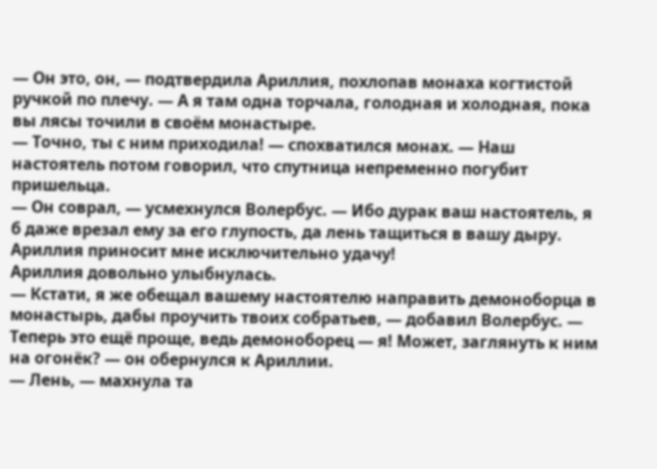— Он это, он, — подтвердила Ариллия, похлопав монаха когтистой ручкой по плечу. — А я там одна торчала, голодная и холодная, пока вы лясы точили в своём монастыре.
— Точно, ты с ним приходила! — спохватился монах. — Наш настоятель потом говорил, что спутница непременно погубит пришельца.
— Он соврал, — усмехнулся Волербус. — Ибо дурак ваш настоятель, я б даже врезал ему за его глупость, да лень тащиться в вашу дыру. Ариллия приносит мне исключительно удачу!
Ариллия довольно улыбнулась.
— Кстати, я же обещал вашему настоятелю направить демоноборца в монастырь, дабы проучить твоих собратьев, — добавил Волербус. — Теперь это ещё проще, ведь демоноборец — я! Может, заглянуть к ним на огонёк? — он обернулся к Ариллии.
— Лень, — махнула та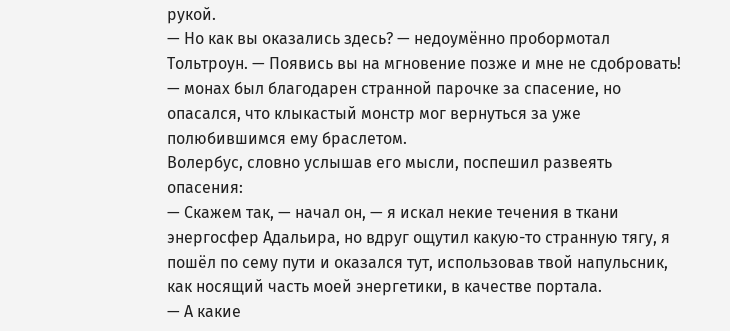рукой.
— Но как вы оказались здесь? — недоумённо пробормотал Тольтроун. — Появись вы на мгновение позже и мне не сдобровать! — монах был благодарен странной парочке за спасение, но опасался, что клыкастый монстр мог вернуться за уже полюбившимся ему браслетом.
Волербус, словно услышав его мысли, поспешил развеять опасения:
— Скажем так, — начал он, — я искал некие течения в ткани энергосфер Адальира, но вдруг ощутил какую-то странную тягу, я пошёл по сему пути и оказался тут, использовав твой напульсник, как носящий часть моей энергетики, в качестве портала.
— А какие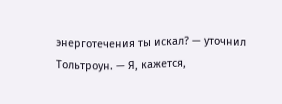энерготечения ты искал? — уточнил Тольтроун. — Я, кажется,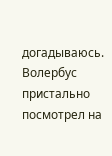догадываюсь.
Волербус пристально посмотрел на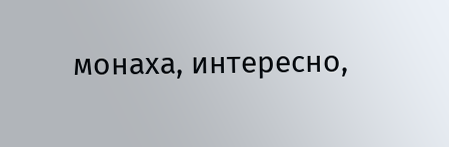монаха, интересно,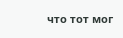что тот мог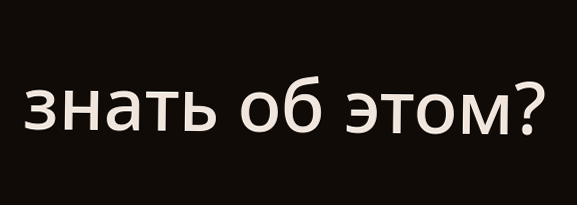знать об этом?